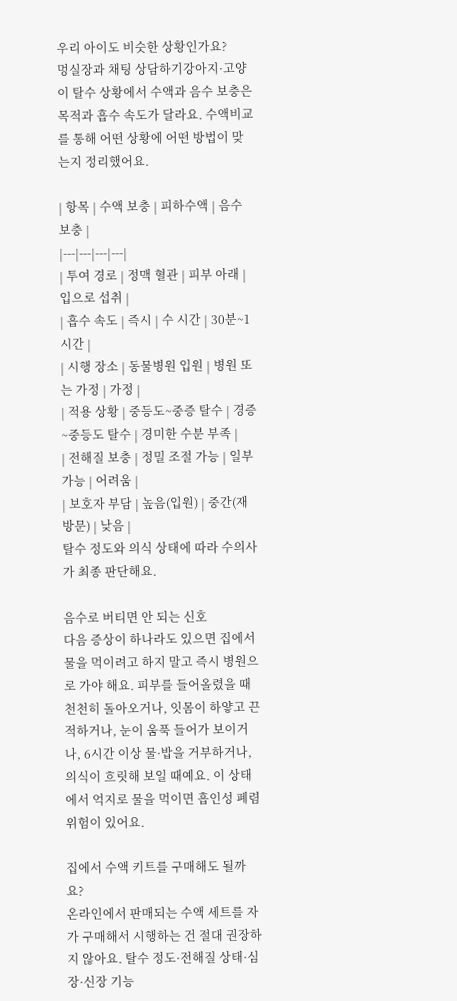우리 아이도 비슷한 상황인가요?
멍실장과 채팅 상담하기강아지·고양이 탈수 상황에서 수액과 음수 보충은 목적과 흡수 속도가 달라요. 수액비교를 통해 어떤 상황에 어떤 방법이 맞는지 정리했어요.

| 항목 | 수액 보충 | 피하수액 | 음수 보충 |
|---|---|---|---|
| 투여 경로 | 정맥 혈관 | 피부 아래 | 입으로 섭취 |
| 흡수 속도 | 즉시 | 수 시간 | 30분~1시간 |
| 시행 장소 | 동물병원 입원 | 병원 또는 가정 | 가정 |
| 적용 상황 | 중등도~중증 탈수 | 경증~중등도 탈수 | 경미한 수분 부족 |
| 전해질 보충 | 정밀 조절 가능 | 일부 가능 | 어려움 |
| 보호자 부담 | 높음(입원) | 중간(재방문) | 낮음 |
탈수 정도와 의식 상태에 따라 수의사가 최종 판단해요.

음수로 버티면 안 되는 신호
다음 증상이 하나라도 있으면 집에서 물을 먹이려고 하지 말고 즉시 병원으로 가야 해요. 피부를 들어올렸을 때 천천히 돌아오거나, 잇몸이 하얗고 끈적하거나, 눈이 움푹 들어가 보이거나, 6시간 이상 물·밥을 거부하거나, 의식이 흐릿해 보일 때예요. 이 상태에서 억지로 물을 먹이면 흡인성 폐렴 위험이 있어요.

집에서 수액 키트를 구매해도 될까요?
온라인에서 판매되는 수액 세트를 자가 구매해서 시행하는 건 절대 권장하지 않아요. 탈수 정도·전해질 상태·심장·신장 기능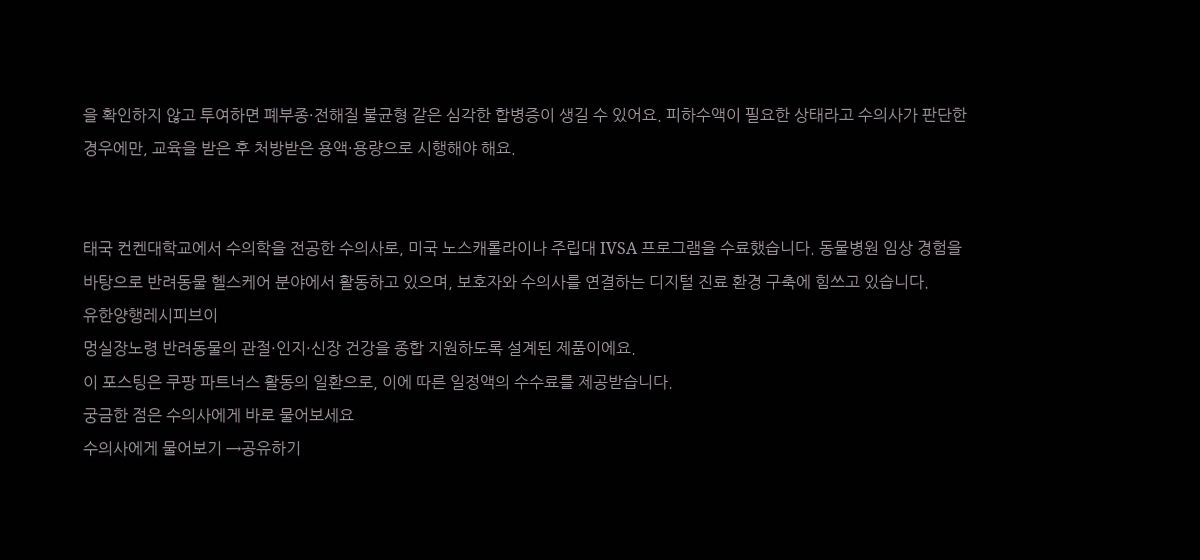을 확인하지 않고 투여하면 폐부종·전해질 불균형 같은 심각한 합병증이 생길 수 있어요. 피하수액이 필요한 상태라고 수의사가 판단한 경우에만, 교육을 받은 후 처방받은 용액·용량으로 시행해야 해요.


태국 컨켄대학교에서 수의학을 전공한 수의사로, 미국 노스캐롤라이나 주립대 IVSA 프로그램을 수료했습니다. 동물병원 임상 경험을 바탕으로 반려동물 헬스케어 분야에서 활동하고 있으며, 보호자와 수의사를 연결하는 디지털 진료 환경 구축에 힘쓰고 있습니다.
유한양행레시피브이
멍실장노령 반려동물의 관절·인지·신장 건강을 종합 지원하도록 설계된 제품이에요.
이 포스팅은 쿠팡 파트너스 활동의 일환으로, 이에 따른 일정액의 수수료를 제공받습니다.
궁금한 점은 수의사에게 바로 물어보세요
수의사에게 물어보기 →공유하기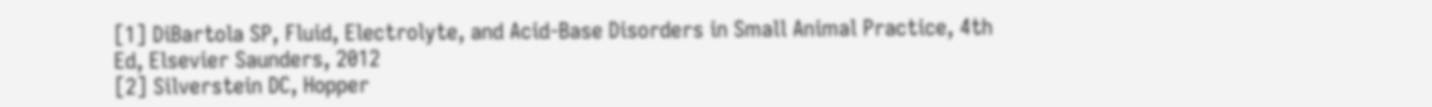[1] DiBartola SP, Fluid, Electrolyte, and Acid-Base Disorders in Small Animal Practice, 4th Ed, Elsevier Saunders, 2012
[2] Silverstein DC, Hopper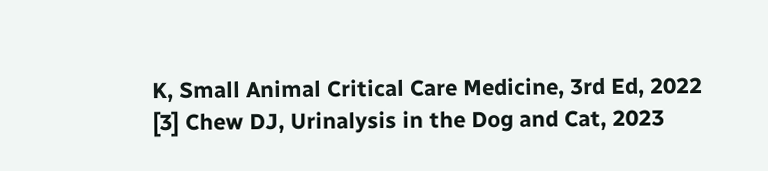K, Small Animal Critical Care Medicine, 3rd Ed, 2022
[3] Chew DJ, Urinalysis in the Dog and Cat, 2023